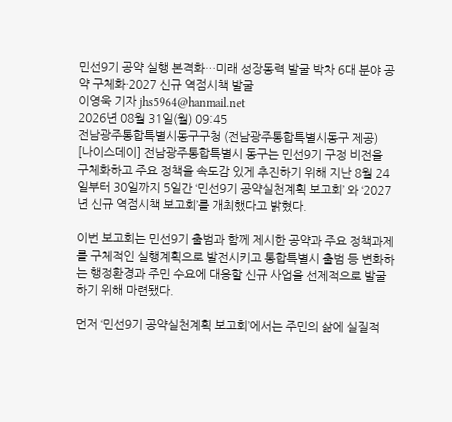민선9기 공약 실행 본격화…미래 성장동력 발굴 박차 6대 분야 공약 구체화·2027 신규 역점시책 발굴
이영욱 기자 jhs5964@hanmail.net
2026년 08월 31일(월) 09:45
전남광주통합특별시동구구청 (전남광주통합특별시동구 제공)
[나이스데이] 전남광주통합특별시 동구는 민선9기 구정 비전을 구체화하고 주요 정책을 속도감 있게 추진하기 위해 지난 8월 24일부터 30일까지 5일간 ‘민선9기 공약실천계획 보고회’ 와 ‘2027년 신규 역점시책 보고회’를 개최했다고 밝혔다.

이번 보고회는 민선9기 출범과 함께 제시한 공약과 주요 정책과제를 구체적인 실행계획으로 발전시키고 통합특별시 출범 등 변화하는 행정환경과 주민 수요에 대응할 신규 사업을 선제적으로 발굴하기 위해 마련됐다.

먼저 ‘민선9기 공약실천계획 보고회’에서는 주민의 삶에 실질적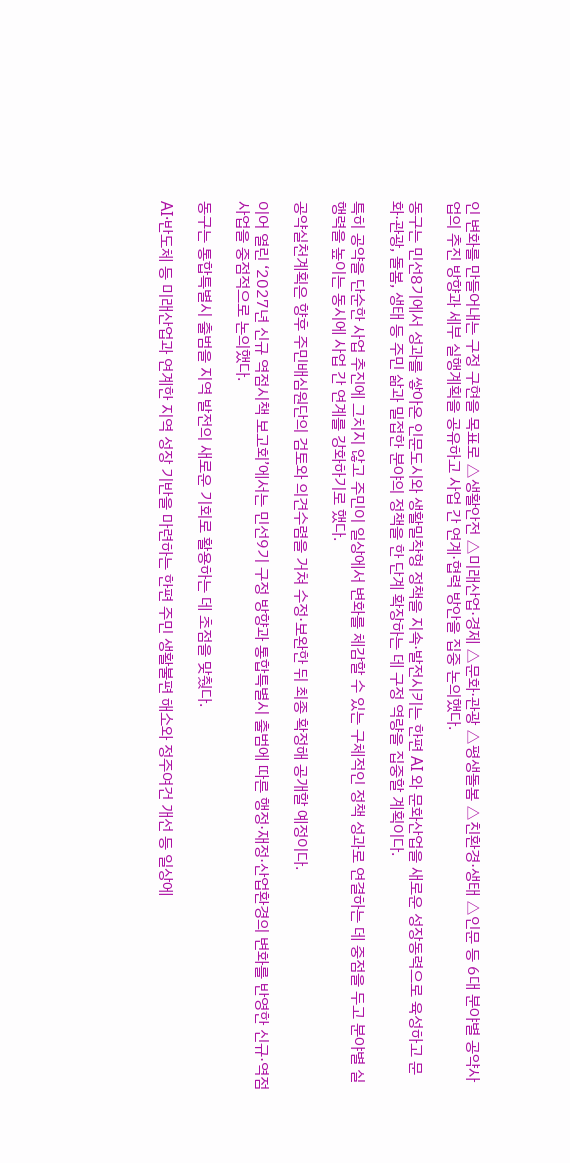인 변화를 만들어내는 구정 구현을 목표로 △생활안전 △미래산업·경제 △문화·관광 △평생돌봄 △친환경·생태 △인문 등 6대 분야별 공약사업의 추진 방향과 세부 실행계획을 공유하고 사업 간 연계·협력 방안을 집중 논의했다.

동구는 민선8기에서 성과를 쌓아온 인문도시와 생활밀착형 정책을 지속·발전시키는 한편 AI 와 문화산업을 새로운 성장동력으로 육성하고 문화·관광, 돌봄, 생태 등 주민 삶과 밀접한 분야의 정책을 한 단계 확장하는 데 구정 역량을 집중할 계획이다.

특히 공약을 단순한 사업 추진에 그치지 않고 주민이 일상에서 변화를 체감할 수 있는 구체적인 정책 성과로 연결하는 데 중점을 두고 분야별 실행력을 높이는 동시에 사업 간 연계를 강화하기로 했다.

공약실천계획은 향후 주민배심원단의 검토와 의견수렴을 거쳐 수정·보완한 뒤 최종 확정해 공개할 예정이다.

이어 열린 ‘2027년 신규 역점시책 보고회’에서는 민선9기 구정 방향과 통합특별시 출범에 따른 행정·재정·산업환경의 변화를 반영한 신규·역점사업을 중점적으로 논의했다.

동구는 통합특별시 출범을 지역 발전의 새로운 기회로 활용하는 데 초점을 맞췄다.

AI·반도체 등 미래산업과 연계한 지역 성장 기반을 마련하는 한편 주민 생활불편 해소와 정주여건 개선 등 일상에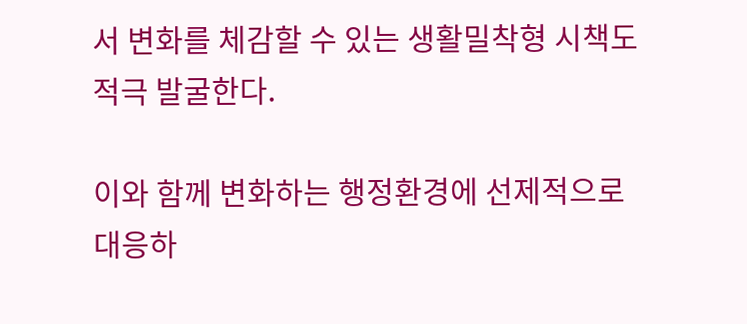서 변화를 체감할 수 있는 생활밀착형 시책도 적극 발굴한다.

이와 함께 변화하는 행정환경에 선제적으로 대응하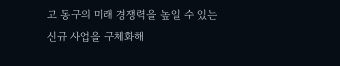고 동구의 미래 경쟁력을 높일 수 있는 신규 사업을 구체화해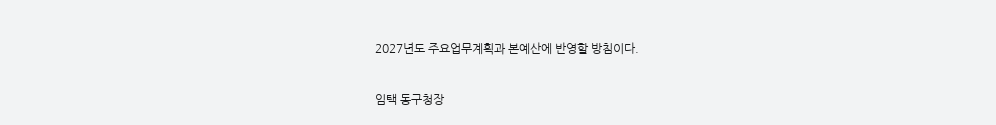2027년도 주요업무계획과 본예산에 반영할 방침이다.

임택 동구청장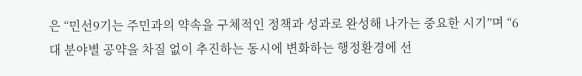은 “민선9기는 주민과의 약속을 구체적인 정책과 성과로 완성해 나가는 중요한 시기”며 “6대 분야별 공약을 차질 없이 추진하는 동시에 변화하는 행정환경에 선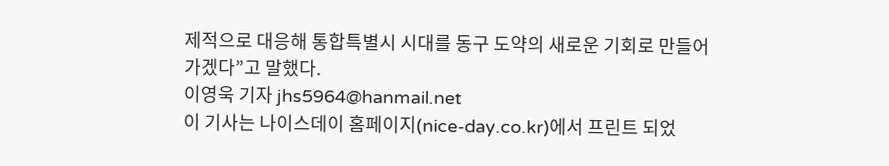제적으로 대응해 통합특별시 시대를 동구 도약의 새로운 기회로 만들어가겠다”고 말했다.
이영욱 기자 jhs5964@hanmail.net
이 기사는 나이스데이 홈페이지(nice-day.co.kr)에서 프린트 되었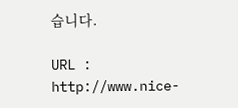습니다.

URL : http://www.nice-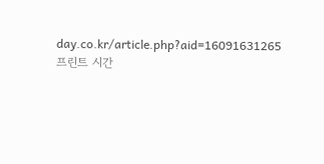day.co.kr/article.php?aid=16091631265
프린트 시간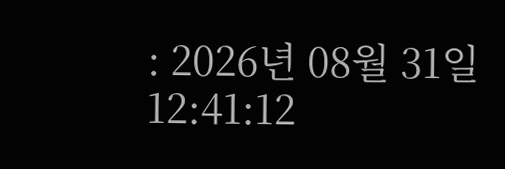: 2026년 08월 31일 12:41:12